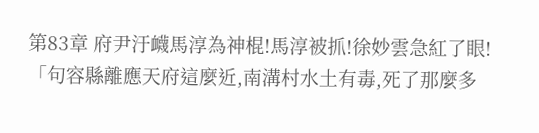第83章 府尹汙衊馬淳為神棍!馬淳被抓!徐妙雲急紅了眼!
「句容縣離應天府這麼近,南溝村水土有毒,死了那麼多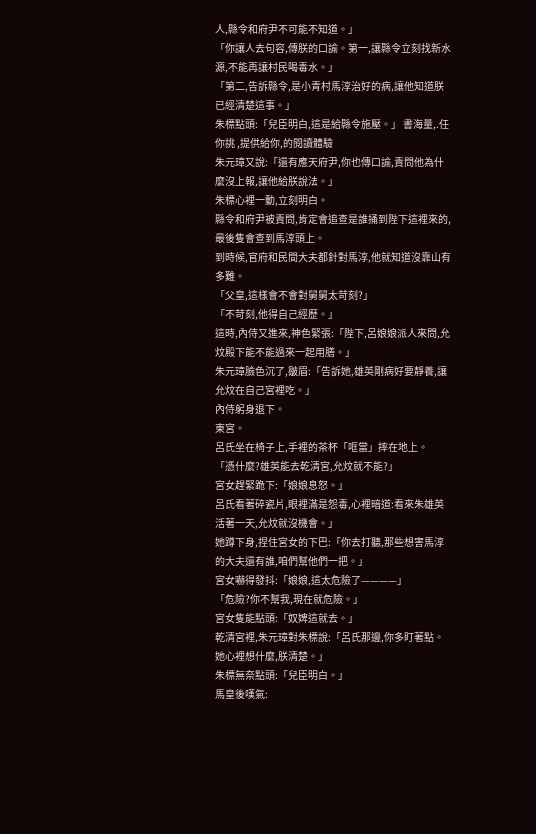人,縣令和府尹不可能不知道。」
「你讓人去句容,傳朕的口諭。第一,讓縣令立刻找新水源,不能再讓村民喝毒水。」
「第二,告訴縣令,是小青村馬淳治好的病,讓他知道朕已經清楚這事。」
朱標點頭:「兒臣明白,這是給縣令施壓。」 書海量,.任你挑 ,提供給你,的閱讀體驗
朱元璋又說:「還有應天府尹,你也傳口諭,責問他為什麼沒上報,讓他給朕說法。」
朱標心裡一動,立刻明白。
縣令和府尹被責問,肯定會追查是誰捅到陛下這裡來的,最後隻會查到馬淳頭上。
到時候,官府和民間大夫都針對馬淳,他就知道沒靠山有多難。
「父皇,這樣會不會對舅舅太苛刻?」
「不苛刻,他得自己經歷。」
這時,內侍又進來,神色緊張:「陛下,呂娘娘派人來問,允炆殿下能不能過來一起用膳。」
朱元璋臉色沉了,皺眉:「告訴她,雄英剛病好要靜養,讓允炆在自己宮裡吃。」
內侍躬身退下。
東宮。
呂氏坐在椅子上,手裡的茶杯「哐當」摔在地上。
「憑什麼?雄英能去乾清宮,允炆就不能?」
宮女趕緊跪下:「娘娘息怒。」
呂氏看著碎瓷片,眼裡滿是怨毒,心裡暗道:看來朱雄英活著一天,允炆就沒機會。」
她蹲下身,捏住宮女的下巴:「你去打聽,那些想害馬淳的大夫還有誰,咱們幫他們一把。」
宮女嚇得發抖:「娘娘,這太危險了————」
「危險?你不幫我,現在就危險。」
宮女隻能點頭:「奴婢這就去。」
乾清宮裡,朱元璋對朱標說:「呂氏那邊,你多盯著點。她心裡想什麼,朕清楚。」
朱標無奈點頭:「兒臣明白。」
馬皇後嘆氣: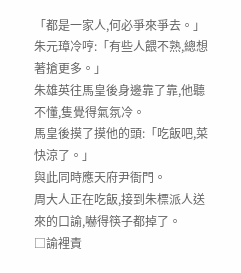「都是一家人,何必爭來爭去。」
朱元璋冷哼:「有些人餵不熟,總想著搶更多。」
朱雄英往馬皇後身邊靠了靠,他聽不懂,隻覺得氣氛冷。
馬皇後摸了摸他的頭:「吃飯吧,菜快涼了。」
與此同時應天府尹衙門。
周大人正在吃飯,接到朱標派人送來的口諭,嚇得筷子都掉了。
□諭裡責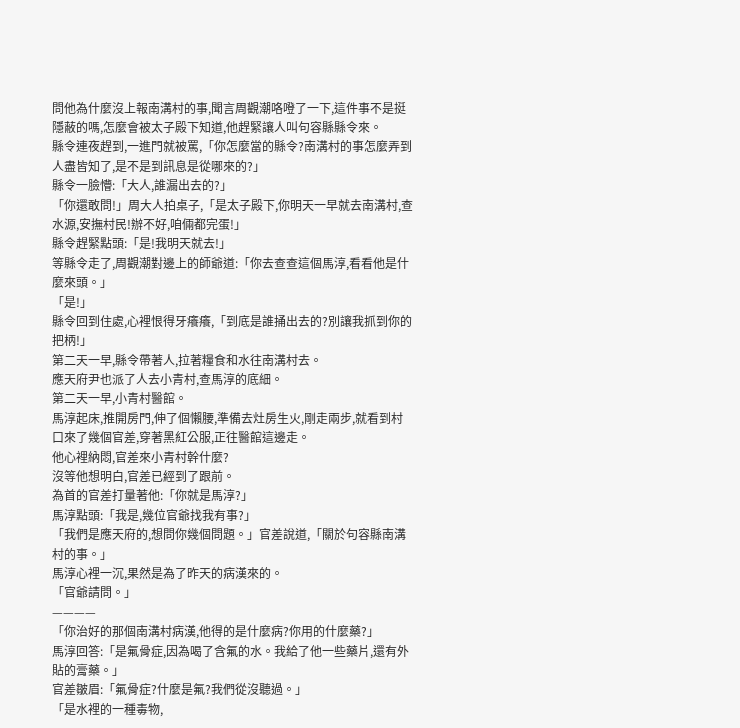問他為什麼沒上報南溝村的事,聞言周觀潮咯噔了一下,這件事不是挺隱蔽的嗎,怎麼會被太子殿下知道,他趕緊讓人叫句容縣縣令來。
縣令連夜趕到,一進門就被罵,「你怎麼當的縣令?南溝村的事怎麼弄到人盡皆知了,是不是到訊息是從哪來的?」
縣令一臉懵:「大人,誰漏出去的?」
「你還敢問!」周大人拍桌子,「是太子殿下,你明天一早就去南溝村,查水源,安撫村民!辦不好,咱倆都完蛋!」
縣令趕緊點頭:「是!我明天就去!」
等縣令走了,周觀潮對邊上的師爺道:「你去查查這個馬淳,看看他是什麼來頭。」
「是!」
縣令回到住處,心裡恨得牙癢癢,「到底是誰捅出去的?別讓我抓到你的把柄!」
第二天一早,縣令帶著人,拉著糧食和水往南溝村去。
應天府尹也派了人去小青村,查馬淳的底細。
第二天一早,小青村醫館。
馬淳起床,推開房門,伸了個懶腰,準備去灶房生火,剛走兩步,就看到村口來了幾個官差,穿著黑紅公服,正往醫館這邊走。
他心裡納悶,官差來小青村幹什麼?
沒等他想明白,官差已經到了跟前。
為首的官差打量著他:「你就是馬淳?」
馬淳點頭:「我是,幾位官爺找我有事?」
「我們是應天府的,想問你幾個問題。」官差說道,「關於句容縣南溝村的事。」
馬淳心裡一沉,果然是為了昨天的病漢來的。
「官爺請問。」
————
「你治好的那個南溝村病漢,他得的是什麼病?你用的什麼藥?」
馬淳回答:「是氟骨症,因為喝了含氟的水。我給了他一些藥片,還有外貼的膏藥。」
官差皺眉:「氟骨症?什麼是氟?我們從沒聽過。」
「是水裡的一種毒物,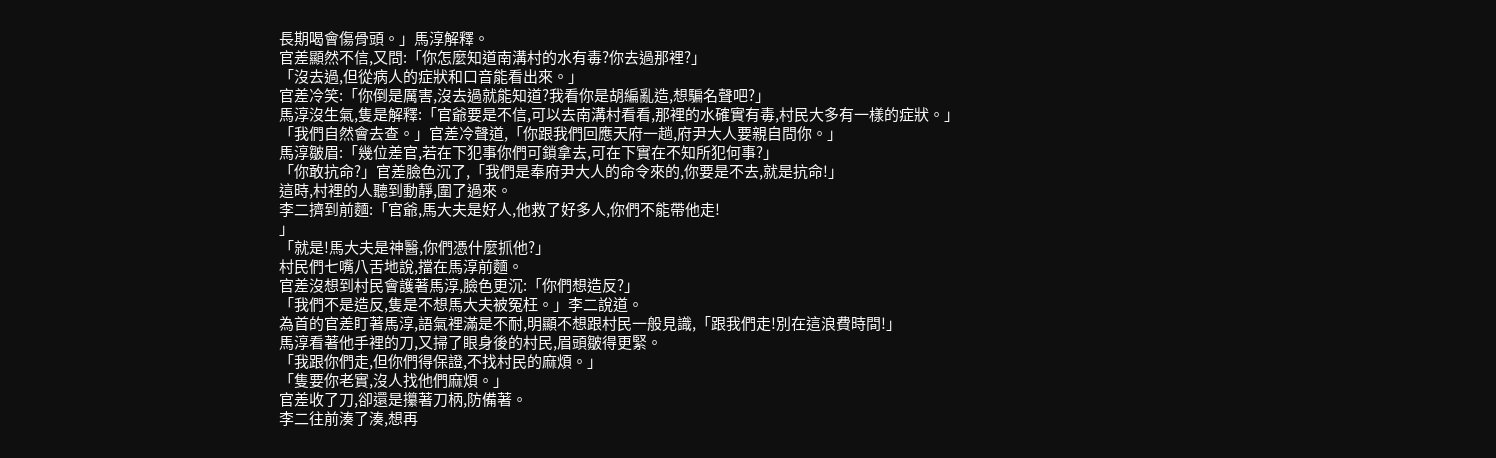長期喝會傷骨頭。」馬淳解釋。
官差顯然不信,又問:「你怎麼知道南溝村的水有毒?你去過那裡?」
「沒去過,但從病人的症狀和口音能看出來。」
官差冷笑:「你倒是厲害,沒去過就能知道?我看你是胡編亂造,想騙名聲吧?」
馬淳沒生氣,隻是解釋:「官爺要是不信,可以去南溝村看看,那裡的水確實有毒,村民大多有一樣的症狀。」
「我們自然會去查。」官差冷聲道,「你跟我們回應天府一趟,府尹大人要親自問你。」
馬淳皺眉:「幾位差官,若在下犯事你們可鎖拿去,可在下實在不知所犯何事?」
「你敢抗命?」官差臉色沉了,「我們是奉府尹大人的命令來的,你要是不去,就是抗命!」
這時,村裡的人聽到動靜,圍了過來。
李二擠到前麵:「官爺,馬大夫是好人,他救了好多人,你們不能帶他走!
」
「就是!馬大夫是神醫,你們憑什麼抓他?」
村民們七嘴八舌地說,擋在馬淳前麵。
官差沒想到村民會護著馬淳,臉色更沉:「你們想造反?」
「我們不是造反,隻是不想馬大夫被冤枉。」李二說道。
為首的官差盯著馬淳,語氣裡滿是不耐,明顯不想跟村民一般見識,「跟我們走!別在這浪費時間!」
馬淳看著他手裡的刀,又掃了眼身後的村民,眉頭皺得更緊。
「我跟你們走,但你們得保證,不找村民的麻煩。」
「隻要你老實,沒人找他們麻煩。」
官差收了刀,卻還是攥著刀柄,防備著。
李二往前湊了湊,想再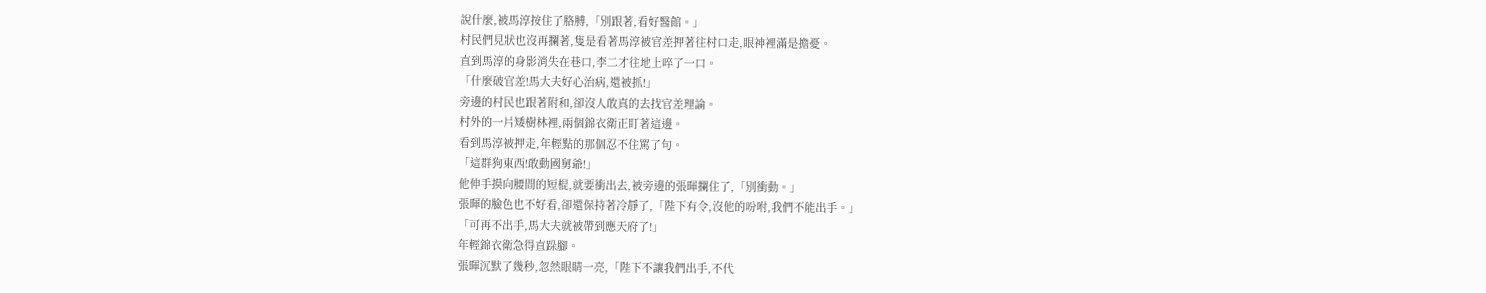說什麼,被馬淳按住了胳膊,「別跟著,看好醫館。」
村民們見狀也沒再攔著,隻是看著馬淳被官差押著往村口走,眼神裡滿是擔憂。
直到馬淳的身影消失在巷口,李二才往地上啐了一口。
「什麼破官差!馬大夫好心治病,還被抓!」
旁邊的村民也跟著附和,卻沒人敢真的去找官差理論。
村外的一片矮樹林裡,兩個錦衣衛正盯著這邊。
看到馬淳被押走,年輕點的那個忍不住罵了句。
「這群狗東西!敢動國舅爺!」
他伸手摸向腰間的短棍,就要衝出去,被旁邊的張暉攔住了,「別衝動。」
張暉的臉色也不好看,卻還保持著冷靜了,「陛下有令,沒他的吩咐,我們不能出手。」
「可再不出手,馬大夫就被帶到應天府了!」
年輕錦衣衛急得直跺腳。
張暉沉默了幾秒,忽然眼睛一亮,「陛下不讓我們出手,不代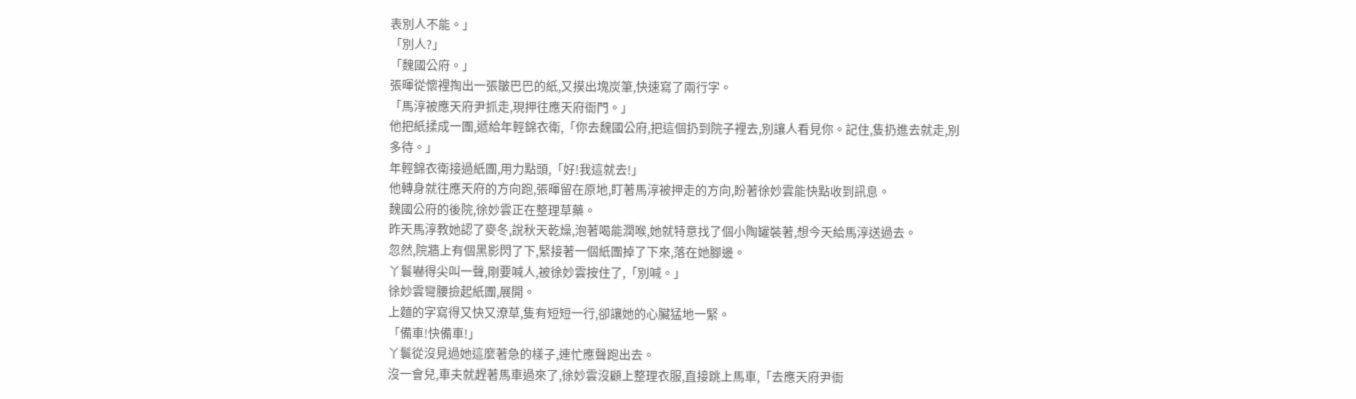表別人不能。」
「別人?」
「魏國公府。」
張暉從懷裡掏出一張皺巴巴的紙,又摸出塊炭筆,快速寫了兩行字。
「馬淳被應天府尹抓走,現押往應天府衙門。」
他把紙揉成一團,遞給年輕錦衣衛,「你去魏國公府,把這個扔到院子裡去,別讓人看見你。記住,隻扔進去就走,別多待。」
年輕錦衣衛接過紙團,用力點頭,「好!我這就去!」
他轉身就往應天府的方向跑,張暉留在原地,盯著馬淳被押走的方向,盼著徐妙雲能快點收到訊息。
魏國公府的後院,徐妙雲正在整理草藥。
昨天馬淳教她認了麥冬,說秋天乾燥,泡著喝能潤喉,她就特意找了個小陶罐裝著,想今天給馬淳送過去。
忽然,院牆上有個黑影閃了下,緊接著一個紙團掉了下來,落在她腳邊。
丫鬟嚇得尖叫一聲,剛要喊人,被徐妙雲按住了,「別喊。」
徐妙雲彎腰撿起紙團,展開。
上麵的字寫得又快又潦草,隻有短短一行,卻讓她的心臟猛地一緊。
「備車!快備車!」
丫鬟從沒見過她這麼著急的樣子,連忙應聲跑出去。
沒一會兒,車夫就趕著馬車過來了,徐妙雲沒顧上整理衣服,直接跳上馬車,「去應天府尹衙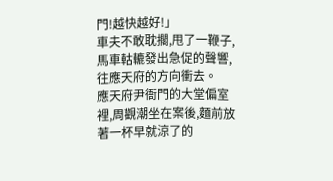門!越快越好!」
車夫不敢耽擱,甩了一鞭子,馬車軲轆發出急促的聲響,往應天府的方向衝去。
應天府尹衙門的大堂偏室裡,周觀潮坐在案後,麵前放著一杯早就涼了的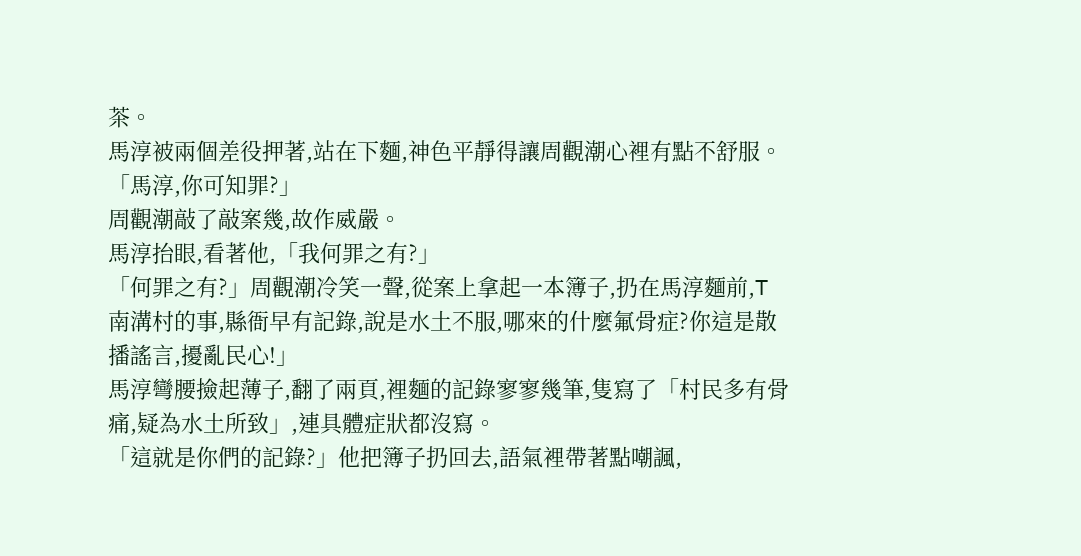茶。
馬淳被兩個差役押著,站在下麵,神色平靜得讓周觀潮心裡有點不舒服。
「馬淳,你可知罪?」
周觀潮敲了敲案幾,故作威嚴。
馬淳抬眼,看著他,「我何罪之有?」
「何罪之有?」周觀潮冷笑一聲,從案上拿起一本簿子,扔在馬淳麵前,T
南溝村的事,縣衙早有記錄,說是水土不服,哪來的什麼氟骨症?你這是散播謠言,擾亂民心!」
馬淳彎腰撿起薄子,翻了兩頁,裡麵的記錄寥寥幾筆,隻寫了「村民多有骨痛,疑為水土所致」,連具體症狀都沒寫。
「這就是你們的記錄?」他把簿子扔回去,語氣裡帶著點嘲諷,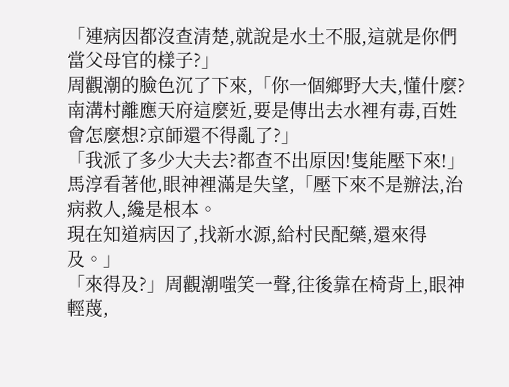「連病因都沒查清楚,就說是水土不服,這就是你們當父母官的樣子?」
周觀潮的臉色沉了下來,「你一個鄉野大夫,懂什麼?南溝村離應天府這麼近,要是傳出去水裡有毒,百姓會怎麼想?京師還不得亂了?」
「我派了多少大夫去?都查不出原因!隻能壓下來!」
馬淳看著他,眼神裡滿是失望,「壓下來不是辦法,治病救人,纔是根本。
現在知道病因了,找新水源,給村民配藥,還來得及。」
「來得及?」周觀潮嗤笑一聲,往後靠在椅背上,眼神輕蔑,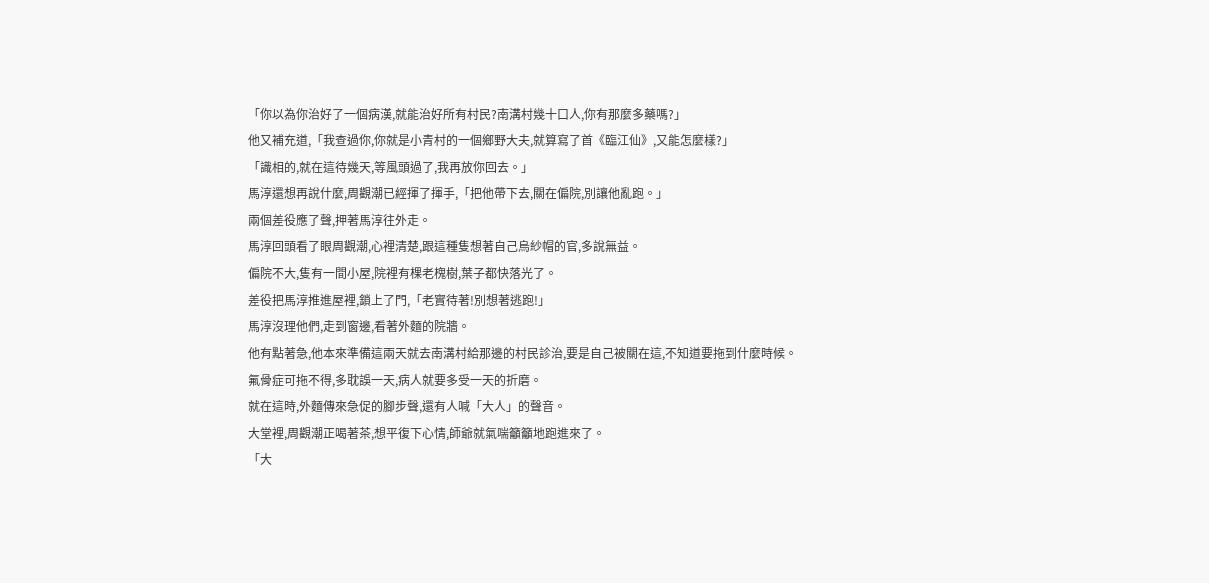「你以為你治好了一個病漢,就能治好所有村民?南溝村幾十口人,你有那麼多藥嗎?」
他又補充道,「我查過你,你就是小青村的一個鄉野大夫,就算寫了首《臨江仙》,又能怎麼樣?」
「識相的,就在這待幾天,等風頭過了,我再放你回去。」
馬淳還想再說什麼,周觀潮已經揮了揮手,「把他帶下去,關在偏院,別讓他亂跑。」
兩個差役應了聲,押著馬淳往外走。
馬淳回頭看了眼周觀潮,心裡清楚,跟這種隻想著自己烏紗帽的官,多說無益。
偏院不大,隻有一間小屋,院裡有棵老槐樹,葉子都快落光了。
差役把馬淳推進屋裡,鎖上了門,「老實待著!別想著逃跑!」
馬淳沒理他們,走到窗邊,看著外麵的院牆。
他有點著急,他本來準備這兩天就去南溝村給那邊的村民診治,要是自己被關在這,不知道要拖到什麼時候。
氟骨症可拖不得,多耽誤一天,病人就要多受一天的折磨。
就在這時,外麵傳來急促的腳步聲,還有人喊「大人」的聲音。
大堂裡,周觀潮正喝著茶,想平復下心情,師爺就氣喘籲籲地跑進來了。
「大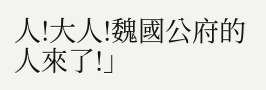人!大人!魏國公府的人來了!」